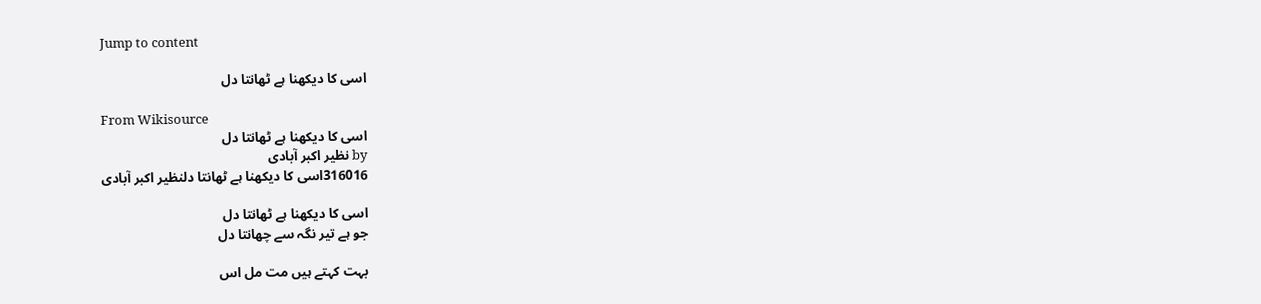Jump to content

اسی کا دیکھنا ہے ٹھانتا دل

From Wikisource
اسی کا دیکھنا ہے ٹھانتا دل
by نظیر اکبر آبادی
316016اسی کا دیکھنا ہے ٹھانتا دلنظیر اکبر آبادی

اسی کا دیکھنا ہے ٹھانتا دل
جو ہے تیر نگہ سے چھانتا دل

بہت کہتے ہیں مت مل اس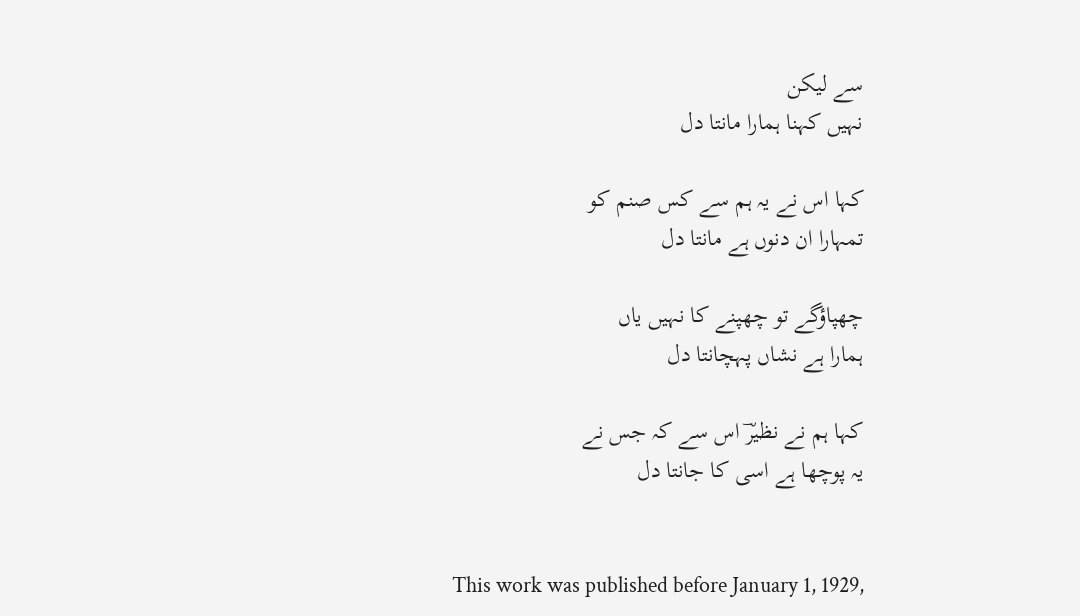سے لیکن
نہیں کہنا ہمارا مانتا دل

کہا اس نے یہ ہم سے کس صنم کو
تمہارا ان دنوں ہے مانتا دل

چھپاؤگے تو چھپنے کا نہیں یاں
ہمارا ہے نشاں پہچانتا دل

کہا ہم نے نظیرؔ اس سے کہ جس نے
یہ پوچھا ہے اسی کا جانتا دل


This work was published before January 1, 1929,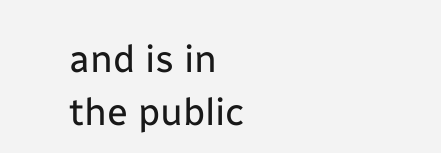and is in the public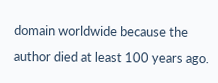domain worldwide because the author died at least 100 years ago.